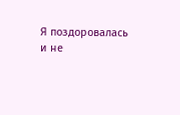Я поздоровалась и не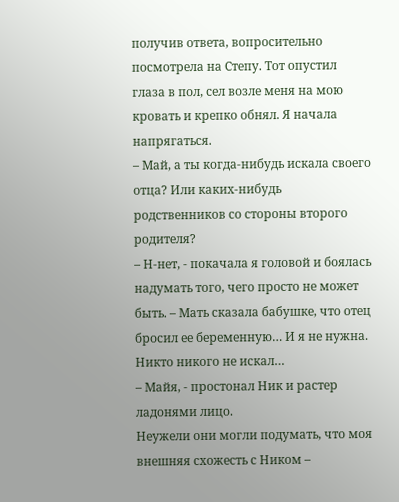получив ответа, вопросительно посмотрела на Степу. Тот опустил глаза в пол, сел возле меня на мою кровать и крепко обнял. Я начала напрягаться.
– Май, а ты когда-нибудь искала своего отца? Или каких-нибудь родственников со стороны второго родителя?
– Н-нет, - покачала я головой и боялась надумать того, чего просто не может быть. – Мать сказала бабушке, что отец бросил ее беременную… И я не нужна. Никто никого не искал…
– Майя, - простонал Ник и растер ладонями лицо.
Неужели они могли подумать, что моя внешняя схожесть с Ником –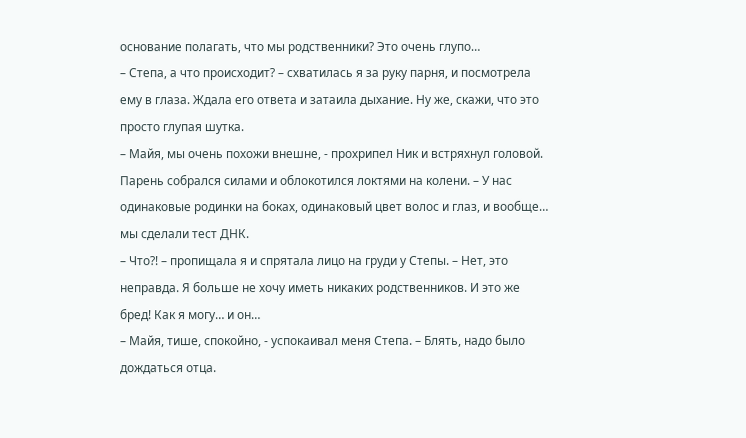основание полагать, что мы родственники? Это очень глупо…
– Степа, а что происходит? – схватилась я за руку парня, и посмотрела ему в глаза. Ждала его ответа и затаила дыхание. Ну же, скажи, что это просто глупая шутка.
– Майя, мы очень похожи внешне, - прохрипел Ник и встряхнул головой. Парень собрался силами и облокотился локтями на колени. – У нас одинаковые родинки на боках, одинаковый цвет волос и глаз, и вообще… мы сделали тест ДНК.
– Что?! – пропищала я и спрятала лицо на груди у Степы. – Нет, это неправда. Я больше не хочу иметь никаких родственников. И это же бред! Как я могу… и он…
– Майя, тише, спокойно, - успокаивал меня Степа. – Блять, надо было дождаться отца.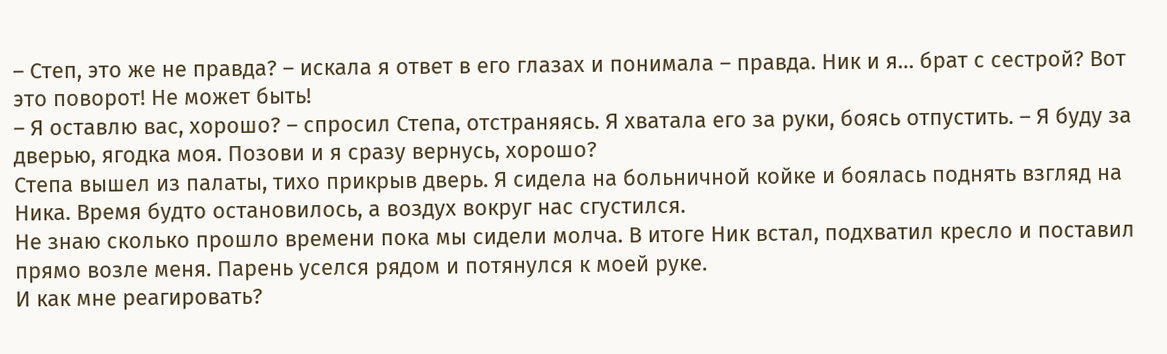– Степ, это же не правда? – искала я ответ в его глазах и понимала – правда. Ник и я… брат с сестрой? Вот это поворот! Не может быть!
– Я оставлю вас, хорошо? – спросил Степа, отстраняясь. Я хватала его за руки, боясь отпустить. – Я буду за дверью, ягодка моя. Позови и я сразу вернусь, хорошо?
Степа вышел из палаты, тихо прикрыв дверь. Я сидела на больничной койке и боялась поднять взгляд на Ника. Время будто остановилось, а воздух вокруг нас сгустился.
Не знаю сколько прошло времени пока мы сидели молча. В итоге Ник встал, подхватил кресло и поставил прямо возле меня. Парень уселся рядом и потянулся к моей руке.
И как мне реагировать?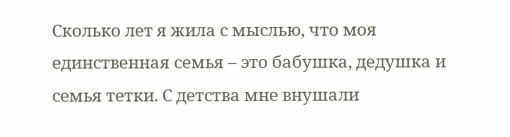Сколько лет я жила с мыслью, что моя единственная семья – это бабушка, дедушка и семья тетки. С детства мне внушали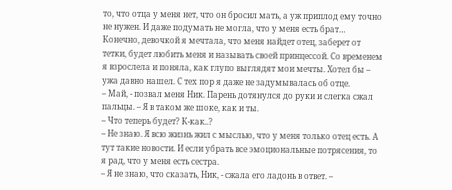то, что отца у меня нет, что он бросил мать, а уж приплод ему точно не нужен. И даже подумать не могла, что у меня есть брат…
Конечно, девочкой я мечтала, что меня найдет отец, заберет от тетки, будет любить меня и называть своей принцессой. Со временем я взрослела и поняла, как глупо выглядят мои мечты. Хотел бы – ужа давно нашел. С тех пор я даже не задумывалась об отце.
– Май, - позвал меня Ник. Парень дотянулся до руки и слегка сжал пальцы. – Я в таком же шоке, как и ты.
– Что теперь будет? К-как..?
– Не знаю. Я всю жизнь жил с мыслью, что у меня только отец есть. А тут такие новости. И если убрать все эмоциональные потрясения, то я рад, что у меня есть сестра.
– Я не знаю, что сказать, Ник, - сжала его ладонь в ответ. –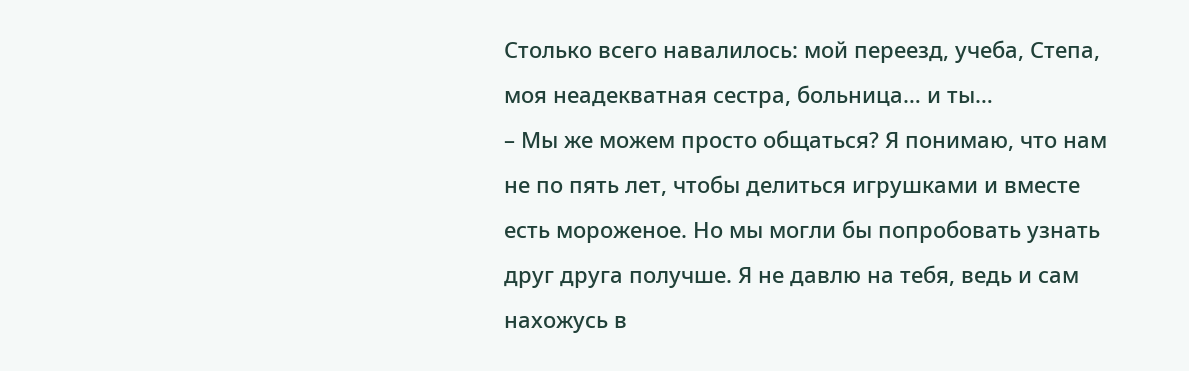Столько всего навалилось: мой переезд, учеба, Степа, моя неадекватная сестра, больница… и ты…
– Мы же можем просто общаться? Я понимаю, что нам не по пять лет, чтобы делиться игрушками и вместе есть мороженое. Но мы могли бы попробовать узнать друг друга получше. Я не давлю на тебя, ведь и сам нахожусь в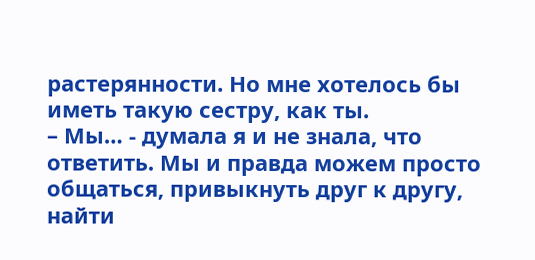растерянности. Но мне хотелось бы иметь такую сестру, как ты.
– Мы… - думала я и не знала, что ответить. Мы и правда можем просто общаться, привыкнуть друг к другу, найти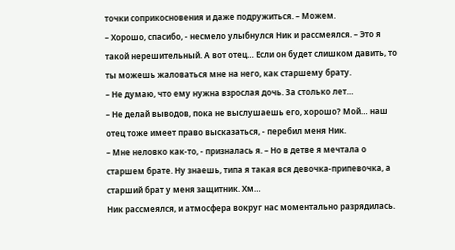точки соприкосновения и даже подружиться. – Можем.
– Хорошо, спасибо, - несмело улыбнулся Ник и рассмеялся. – Это я такой нерешительный. А вот отец… Если он будет слишком давить, то ты можешь жаловаться мне на него, как старшему брату.
– Не думаю, что ему нужна взрослая дочь. За столько лет…
– Не делай выводов, пока не выслушаешь его, хорошо? Мой… наш отец тоже имеет право высказаться, - перебил меня Ник.
– Мне неловко как-то, - призналась я. – Но в детве я мечтала о старшем брате. Ну знаешь, типа я такая вся девочка-припевочка, а старший брат у меня защитник. Хм…
Ник рассмеялся, и атмосфера вокруг нас моментально разрядилась.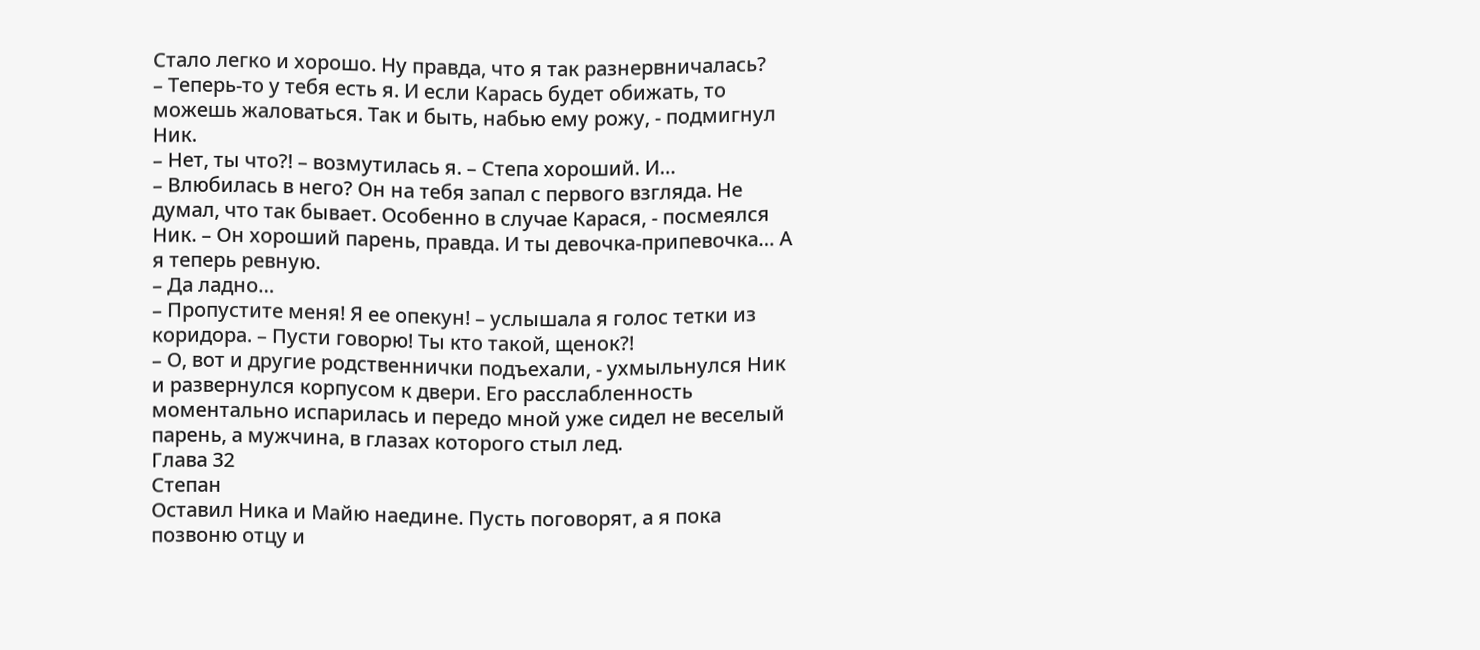Стало легко и хорошо. Ну правда, что я так разнервничалась?
– Теперь-то у тебя есть я. И если Карась будет обижать, то можешь жаловаться. Так и быть, набью ему рожу, - подмигнул Ник.
– Нет, ты что?! – возмутилась я. – Степа хороший. И…
– Влюбилась в него? Он на тебя запал с первого взгляда. Не думал, что так бывает. Особенно в случае Карася, - посмеялся Ник. – Он хороший парень, правда. И ты девочка-припевочка… А я теперь ревную.
– Да ладно…
– Пропустите меня! Я ее опекун! – услышала я голос тетки из коридора. – Пусти говорю! Ты кто такой, щенок?!
– О, вот и другие родственнички подъехали, - ухмыльнулся Ник и развернулся корпусом к двери. Его расслабленность моментально испарилась и передо мной уже сидел не веселый парень, а мужчина, в глазах которого стыл лед.
Глава 32
Степан
Оставил Ника и Майю наедине. Пусть поговорят, а я пока позвоню отцу и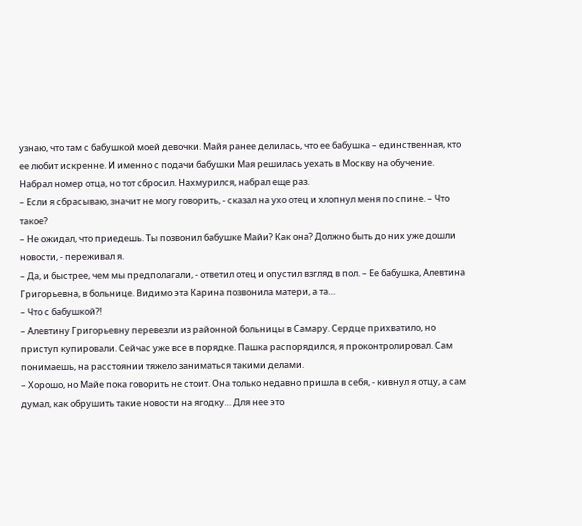узнаю, что там с бабушкой моей девочки. Майя ранее делилась, что ее бабушка – единственная, кто ее любит искренне. И именно с подачи бабушки Мая решилась уехать в Москву на обучение.
Набрал номер отца, но тот сбросил. Нахмурился, набрал еще раз.
– Если я сбрасываю, значит не могу говорить, - сказал на ухо отец и хлопнул меня по спине. – Что такое?
– Не ожидал, что приедешь. Ты позвонил бабушке Майи? Как она? Должно быть до них уже дошли новости, - переживал я.
– Да, и быстрее, чем мы предполагали, - ответил отец и опустил взгляд в пол. – Ее бабушка, Алевтина Григорьевна, в больнице. Видимо эта Карина позвонила матери, а та…
– Что с бабушкой?!
– Алевтину Григорьевну перевезли из районной больницы в Самару. Сердце прихватило, но приступ купировали. Сейчас уже все в порядке. Пашка распорядился, я проконтролировал. Сам понимаешь, на расстоянии тяжело заниматься такими делами.
– Хорошо, но Майе пока говорить не стоит. Она только недавно пришла в себя, - кивнул я отцу, а сам думал, как обрушить такие новости на ягодку… Для нее это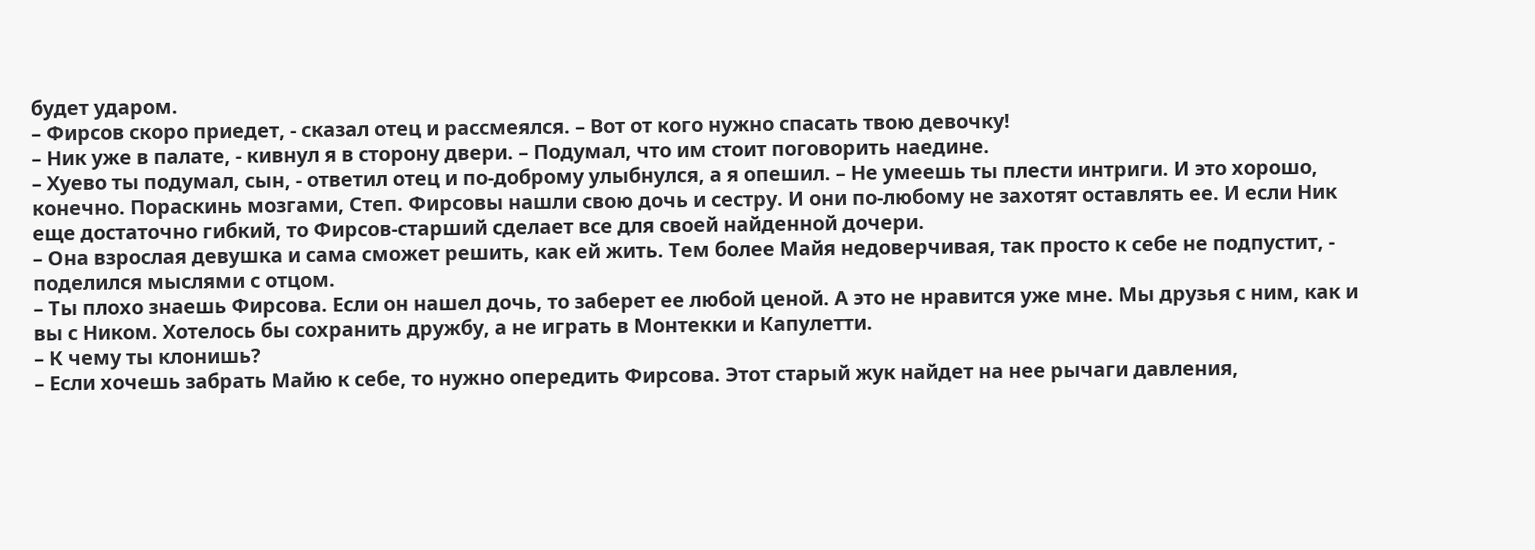будет ударом.
– Фирсов скоро приедет, - сказал отец и рассмеялся. – Вот от кого нужно спасать твою девочку!
– Ник уже в палате, - кивнул я в сторону двери. – Подумал, что им стоит поговорить наедине.
– Хуево ты подумал, сын, - ответил отец и по-доброму улыбнулся, а я опешил. – Не умеешь ты плести интриги. И это хорошо, конечно. Пораскинь мозгами, Степ. Фирсовы нашли свою дочь и сестру. И они по-любому не захотят оставлять ее. И если Ник еще достаточно гибкий, то Фирсов-старший сделает все для своей найденной дочери.
– Она взрослая девушка и сама сможет решить, как ей жить. Тем более Майя недоверчивая, так просто к себе не подпустит, - поделился мыслями с отцом.
– Ты плохо знаешь Фирсова. Если он нашел дочь, то заберет ее любой ценой. А это не нравится уже мне. Мы друзья с ним, как и вы с Ником. Хотелось бы сохранить дружбу, а не играть в Монтекки и Капулетти.
– К чему ты клонишь?
– Если хочешь забрать Майю к себе, то нужно опередить Фирсова. Этот старый жук найдет на нее рычаги давления,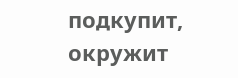подкупит, окружит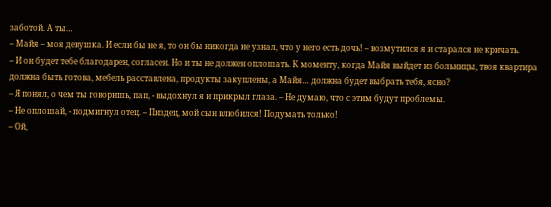заботой. А ты…
– Майя – моя девушка. И если бы не я, то он бы никогда не узнал, что у него есть дочь! – возмутился я и старался не кричать.
– И он будет тебе благодарен, согласен. Но и ты не должен оплошать. К моменту, когда Майя выйдет из больницы, твоя квартира должна быть готова, мебель расставлена, продукты закуплены, а Майя… должна будет выбрать тебя, ясно?
– Я понял, о чем ты говоришь, пап, - выдохнул я и прикрыл глаза. – Не думаю, что с этим будут проблемы.
– Не оплошай, - подмигнул отец. – Пиздец, мой сын влюбился! Подумать только!
– Ой,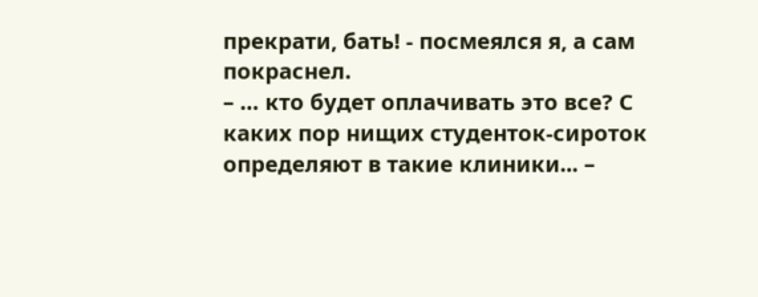прекрати, бать! - посмеялся я, а сам покраснел.
– … кто будет оплачивать это все? С каких пор нищих студенток-сироток определяют в такие клиники... –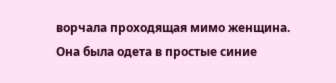ворчала проходящая мимо женщина. Она была одета в простые синие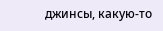джинсы, какую-то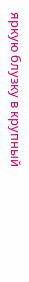яркую блузку в крупный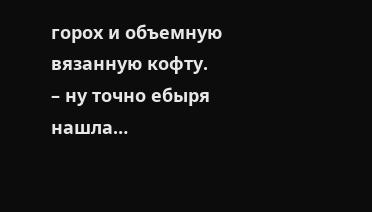горох и объемную вязанную кофту.
– ну точно ебыря нашла…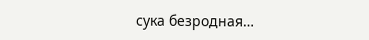сука безродная…